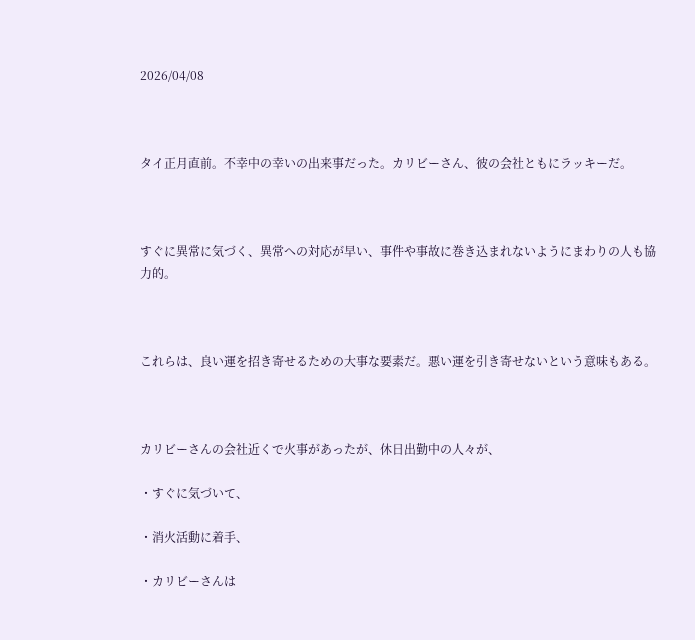2026/04/08



タイ正月直前。不幸中の幸いの出来事だった。カリビーさん、彼の会社ともにラッキーだ。



すぐに異常に気づく、異常への対応が早い、事件や事故に巻き込まれないようにまわりの人も協力的。



これらは、良い運を招き寄せるための大事な要素だ。悪い運を引き寄せないという意味もある。



カリビーさんの会社近くで火事があったが、休日出勤中の人々が、

・すぐに気づいて、

・消火活動に着手、

・カリビーさんは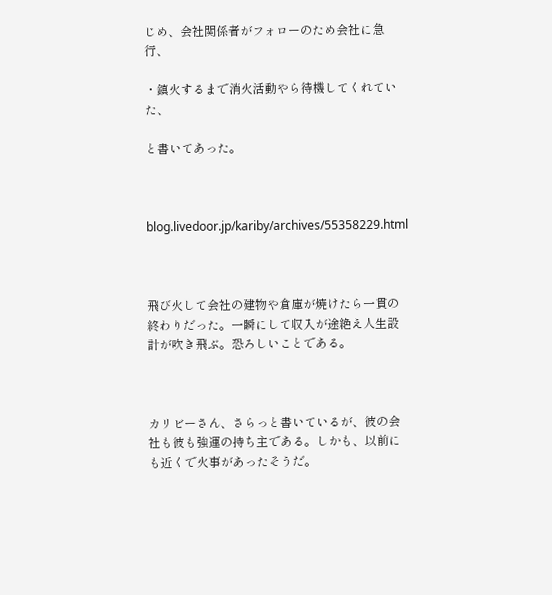じめ、会社関係者がフォローのため会社に急行、

・鎮火するまで消火活動やら待機してくれていた、

と書いてあった。



blog.livedoor.jp/kariby/archives/55358229.html



飛び火して会社の建物や倉庫が焼けたら一貫の終わりだった。一瞬にして収入が途絶え人生設計が吹き飛ぶ。恐ろしいことである。



カリビーさん、さらっと書いているが、彼の会社も彼も強運の持ち主である。しかも、以前にも近くで火事があったそうだ。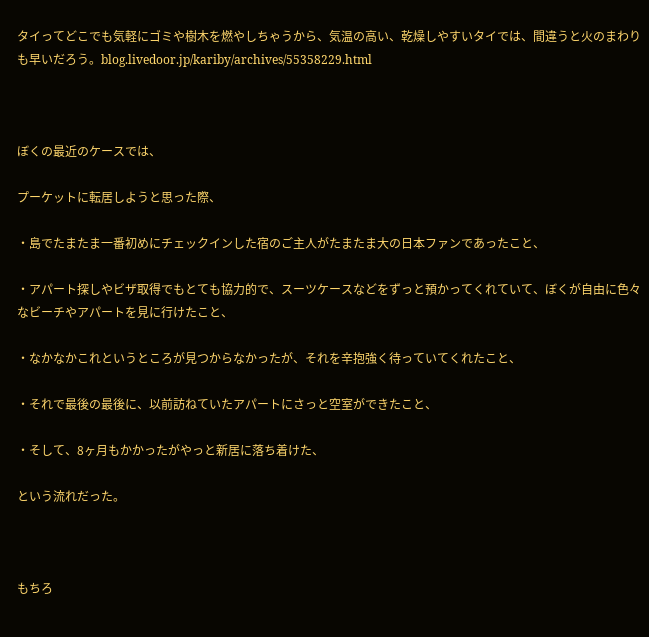タイってどこでも気軽にゴミや樹木を燃やしちゃうから、気温の高い、乾燥しやすいタイでは、間違うと火のまわりも早いだろう。blog.livedoor.jp/kariby/archives/55358229.html



ぼくの最近のケースでは、

プーケットに転居しようと思った際、

・島でたまたま一番初めにチェックインした宿のご主人がたまたま大の日本ファンであったこと、

・アパート探しやビザ取得でもとても協力的で、スーツケースなどをずっと預かってくれていて、ぼくが自由に色々なビーチやアパートを見に行けたこと、

・なかなかこれというところが見つからなかったが、それを辛抱強く待っていてくれたこと、

・それで最後の最後に、以前訪ねていたアパートにさっと空室ができたこと、

・そして、8ヶ月もかかったがやっと新居に落ち着けた、

という流れだった。



もちろ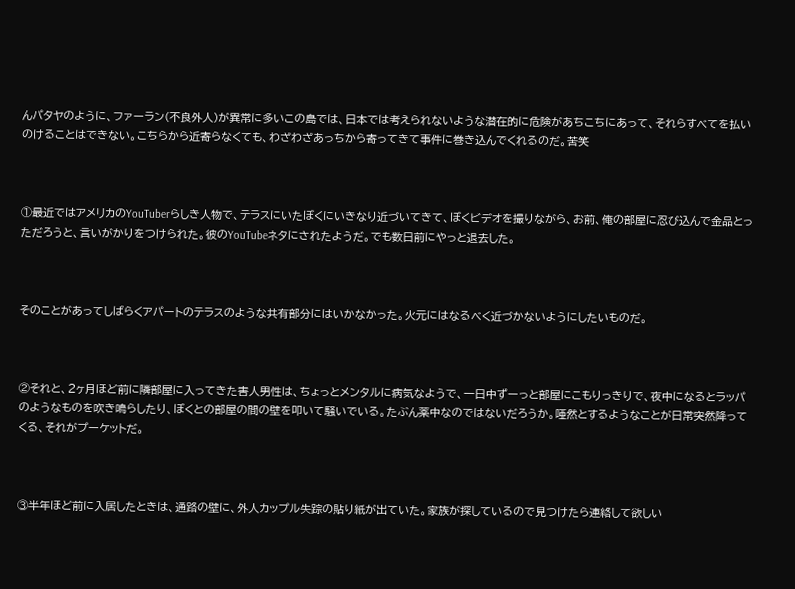んパタヤのように、ファーラン(不良外人)が異常に多いこの島では、日本では考えられないような潜在的に危険があちこちにあって、それらすべてを払いのけることはできない。こちらから近寄らなくても、わざわざあっちから寄ってきて事件に巻き込んでくれるのだ。苦笑



①最近ではアメリカのYouTuberらしき人物で、テラスにいたぼくにいきなり近づいてきて、ぼくビデオを撮りながら、お前、俺の部屋に忍び込んで金品とっただろうと、言いがかりをつけられた。彼のYouTubeネタにされたようだ。でも数日前にやっと退去した。



そのことがあってしばらくアパートのテラスのような共有部分にはいかなかった。火元にはなるべく近づかないようにしたいものだ。



②それと、2ヶ月ほど前に隣部屋に入ってきた害人男性は、ちょっとメンタルに病気なようで、一日中ずーっと部屋にこもりっきりで、夜中になるとラッパのようなものを吹き鳴らしたり、ぼくとの部屋の間の壁を叩いて騒いでいる。たぶん薬中なのではないだろうか。唖然とするようなことが日常突然降ってくる、それがプーケットだ。



③半年ほど前に入居したときは、通路の壁に、外人カップル失踪の貼り紙が出ていた。家族が探しているので見つけたら連絡して欲しい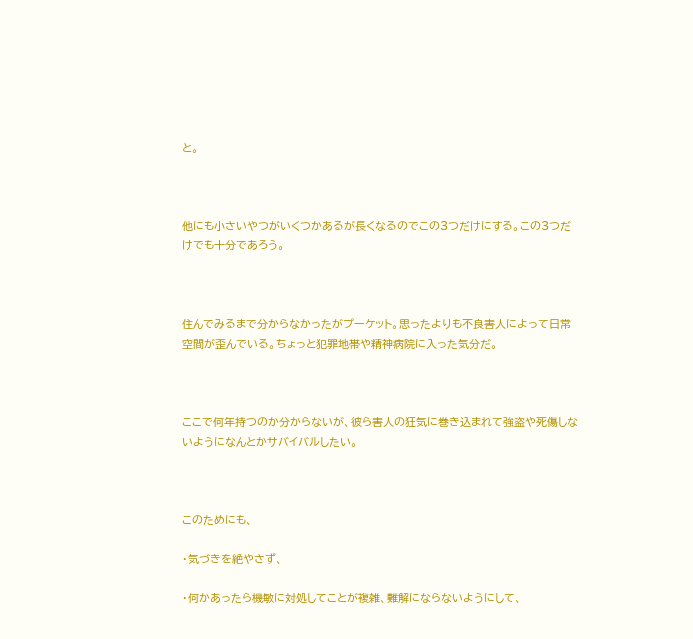と。



他にも小さいやつがいくつかあるが長くなるのでこの3つだけにする。この3つだけでも十分であろう。



住んでみるまで分からなかったがプーケット。思ったよりも不良害人によって日常空間が歪んでいる。ちょっと犯罪地帯や精神病院に入った気分だ。



ここで何年持つのか分からないが、彼ら害人の狂気に巻き込まれて強盗や死傷しないようになんとかサバイバルしたい。



このためにも、

・気づきを絶やさず、

・何かあったら機敏に対処してことが複雑、難解にならないようにして、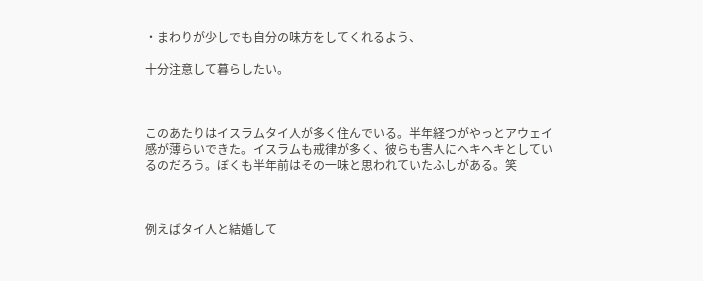・まわりが少しでも自分の味方をしてくれるよう、

十分注意して暮らしたい。



このあたりはイスラムタイ人が多く住んでいる。半年経つがやっとアウェイ感が薄らいできた。イスラムも戒律が多く、彼らも害人にヘキヘキとしているのだろう。ぼくも半年前はその一味と思われていたふしがある。笑



例えばタイ人と結婚して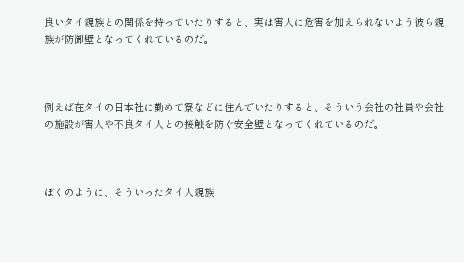良いタイ親族との関係を持っていたりすると、実は害人に危害を加えられないよう彼ら親族が防御壁となってくれているのだ。



例えば在タイの日本社に勤めて寮などに住んでいたりすると、そういう会社の社員や会社の施設が害人や不良タイ人との接触を防ぐ安全壁となってくれているのだ。



ぼくのように、そういったタイ人親族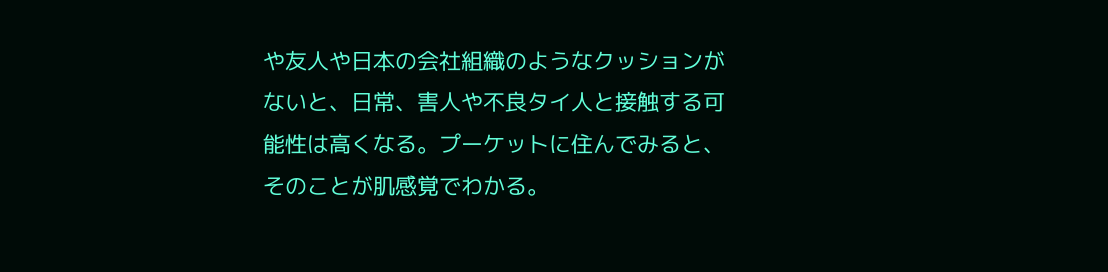や友人や日本の会社組織のようなクッションがないと、日常、害人や不良タイ人と接触する可能性は高くなる。プーケットに住んでみると、そのことが肌感覚でわかる。